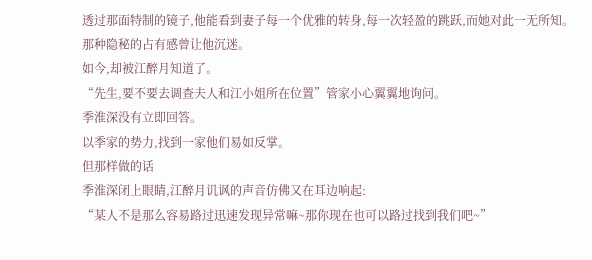透过那面特制的镜子,他能看到妻子每一个优雅的转身,每一次轻盈的跳跃,而她对此一无所知。
那种隐秘的占有感曾让他沉迷。
如今,却被江醉月知道了。
“先生,要不要去调查夫人和江小姐所在位置”管家小心翼翼地询问。
季淮深没有立即回答。
以季家的势力,找到一家他们易如反掌。
但那样做的话
季淮深闭上眼睛,江醉月讥讽的声音仿佛又在耳边响起:
“某人不是那么容易路过迅速发现异常嘛~那你现在也可以路过找到我们吧~”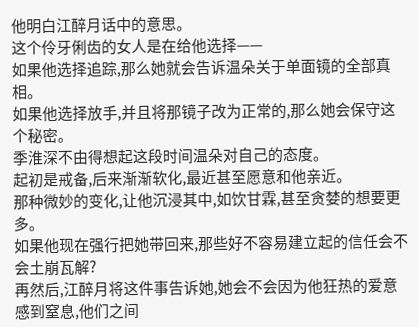他明白江醉月话中的意思。
这个伶牙俐齿的女人是在给他选择——
如果他选择追踪,那么她就会告诉温朵关于单面镜的全部真相。
如果他选择放手,并且将那镜子改为正常的,那么她会保守这个秘密。
季淮深不由得想起这段时间温朵对自己的态度。
起初是戒备,后来渐渐软化,最近甚至愿意和他亲近。
那种微妙的变化,让他沉浸其中,如饮甘霖,甚至贪婪的想要更多。
如果他现在强行把她带回来,那些好不容易建立起的信任会不会土崩瓦解?
再然后,江醉月将这件事告诉她,她会不会因为他狂热的爱意感到窒息,他们之间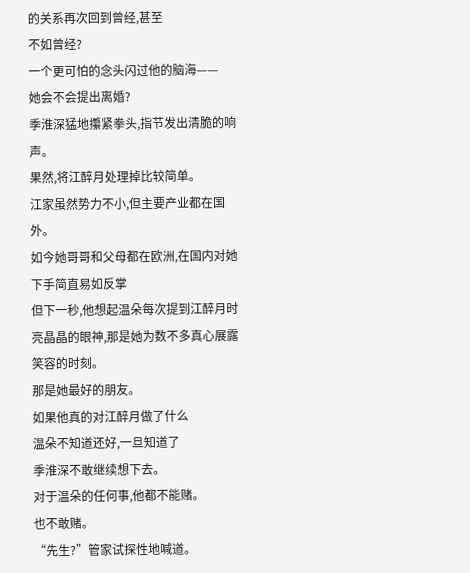的关系再次回到曾经,甚至
不如曾经?
一个更可怕的念头闪过他的脑海——
她会不会提出离婚?
季淮深猛地攥紧拳头,指节发出清脆的响声。
果然,将江醉月处理掉比较简单。
江家虽然势力不小,但主要产业都在国外。
如今她哥哥和父母都在欧洲,在国内对她下手简直易如反掌
但下一秒,他想起温朵每次提到江醉月时亮晶晶的眼神,那是她为数不多真心展露笑容的时刻。
那是她最好的朋友。
如果他真的对江醉月做了什么
温朵不知道还好,一旦知道了
季淮深不敢继续想下去。
对于温朵的任何事,他都不能赌。
也不敢赌。
“先生?”管家试探性地喊道。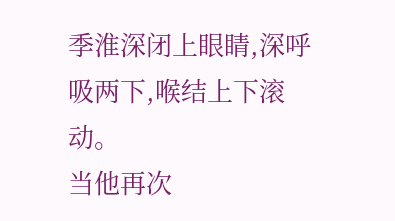季淮深闭上眼睛,深呼吸两下,喉结上下滚动。
当他再次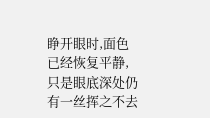睁开眼时,面色已经恢复平静,只是眼底深处仍有一丝挥之不去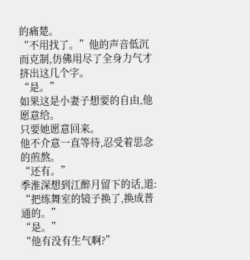的痛楚。
“不用找了。”他的声音低沉而克制,仿佛用尽了全身力气才挤出这几个字。
“是。”
如果这是小妻子想要的自由,他愿意给。
只要她愿意回来。
他不介意一直等待,忍受着思念的煎熬。
“还有。”
季淮深想到江醉月留下的话,道:
“把练舞室的镜子换了,换成普通的。”
“是。”
“他有没有生气啊?”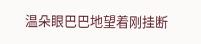温朵眼巴巴地望着刚挂断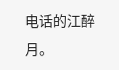电话的江醉月。